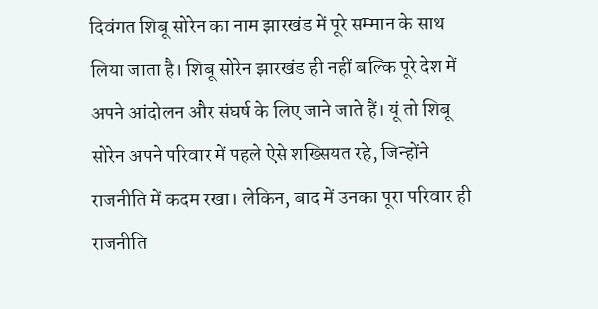दिवंगत शिबू सोरेन का नाम झारखंड में पूरे सम्मान के साथ लिया जाता है। शिबू सोरेन झारखंड ही नहीं बल्कि पूरे देश में अपने आंदोलन और संघर्ष के लिए जाने जाते हैं। यूं तो शिबू सोरेन अपने परिवार में पहले ऐसे शख्सियत रहे, जिन्होंने राजनीति में कदम रखा। लेकिन, बाद में उनका पूरा परिवार ही राजनीति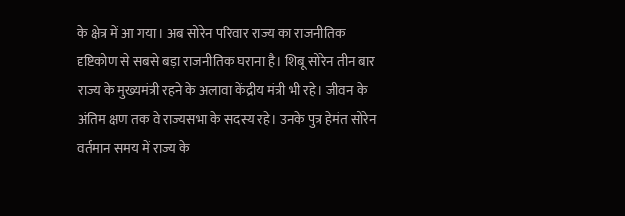के क्षेत्र में आ गया। अब सोरेन परिवार राज्य का राजनीतिक दृष्टिकोण से सबसे बड़ा राजनीतिक घराना है। शिबू सोरेन तीन बार राज्य के मुख्यमंत्री रहने के अलावा केंद्रीय मंत्री भी रहे। जीवन के अंतिम क्षण तक वे राज्यसभा के सदस्य रहे। उनके पुत्र हेमंत सोरेन वर्तमान समय में राज्य के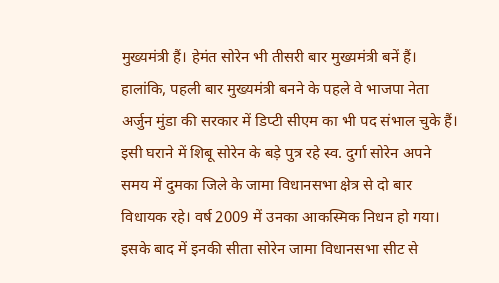मुख्यमंत्री हैं। हेमंत सोरेन भी तीसरी बार मुख्यमंत्री बनें हैं। हालांकि, पहली बार मुख्यमंत्री बनने के पहले वे भाजपा नेता अर्जुन मुंडा की सरकार में डिप्टी सीएम का भी पद संभाल चुके हैं। इसी घराने में शिबू सोरेन के बड़े पुत्र रहे स्व. दुर्गा सोरेन अपने समय में दुमका जिले के जामा विधानसभा क्षेत्र से दो बार विधायक रहे। वर्ष 2009 में उनका आकस्मिक निधन हो गया। इसके बाद में इनकी सीता सोरेन जामा विधानसभा सीट से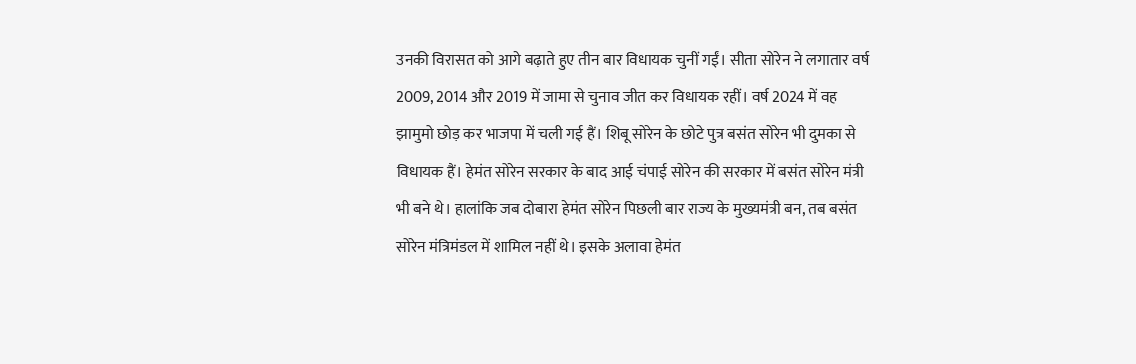उनकी विरासत को आगे बढ़ाते हुए तीन बार विधायक चुनीं गईं। सीता सोरेन ने लगातार वर्ष 2009, 2014 और 2019 में जामा से चुनाव जीत कर विधायक रहीं। वर्ष 2024 में वह झामुमो छोड़ कर भाजपा में चली गई हैं। शिबू सोरेन के छोटे पुत्र बसंत सोरेन भी दुमका से विधायक हैं। हेमंत सोरेन सरकार के बाद आई चंपाई सोरेन की सरकार में बसंत सोरेन मंत्री भी बने थे। हालांकि जब दोबारा हेमंत सोरेन पिछली बार राज्य के मुख्यमंत्री बन, तब बसंत सोरेन मंत्रिमंडल में शामिल नहीं थे। इसके अलावा हेमंत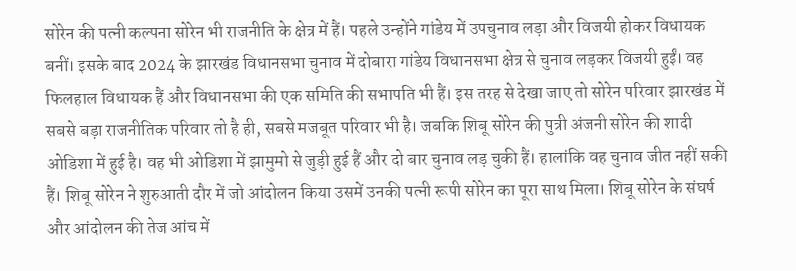सोरेन की पत्नी कल्पना सोरेन भी राजनीति के क्षेत्र में हैं। पहले उन्होंने गांडेय में उपचुनाव लड़ा और विजयी होकर विधायक बनीं। इसके बाद 2024 के झारखंड विधानसभा चुनाव में दोबारा गांडेय विधानसभा क्षेत्र से चुनाव लड़कर विजयी हुईं। वह फिलहाल विधायक हैं और विधानसभा की एक समिति की सभापति भी हैं। इस तरह से देखा जाए तो सोरेन परिवार झारखंड में सबसे बड़ा राजनीतिक परिवार तो है ही, सबसे मजबूत परिवार भी है। जबकि शिबू सोरेन की पुत्री अंजनी सोरेन की शादी ओडिशा में हुई है। वह भी ओडिशा में झामुमो से जुड़ी हुई हैं और दो बार चुनाव लड़ चुकी हैं। हालांकि वह चुनाव जीत नहीं सकी हैं। शिबू सोरेन ने शुरुआती दौर में जो आंदोलन किया उसमें उनकी पत्नी रूपी सोरेन का पूरा साथ मिला। शिबू सोरेन के संघर्ष और आंदोलन की तेज आंच में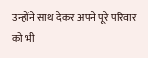उन्होंने साथ देकर अपने पूरे परिवार को भी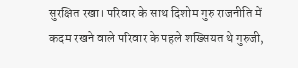सुरक्षित रखा। परिवार के साथ दिशोम गुरु राजनीति में कदम रखने वाले परिवार के पहले शख्सियत थे गुरुजी,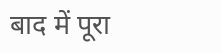बाद में पूरा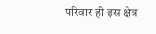परिवार ही इस क्षेत्र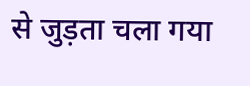से जुड़ता चला गया